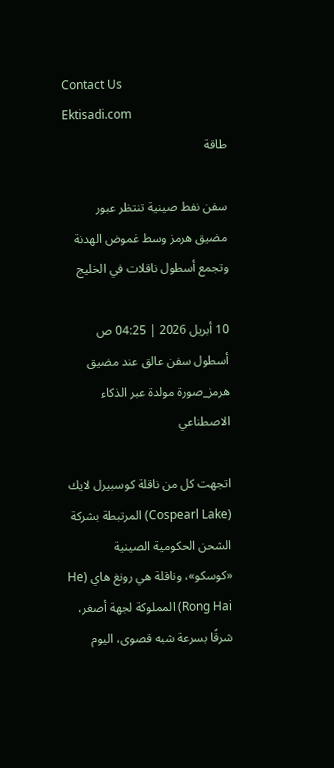Contact Us
Ektisadi.com
طاقة

سفن نفط صينية تنتظر عبور مضيق هرمز وسط غموض الهدنة وتجمع أسطول ناقلات في الخليج

10 أبريل 2026 | 04:25 ص
أسطول سفن عالق عند مضيق هرمز_صورة مولدة عبر الذكاء الاصطناعي

اتجهت كل من ناقلة كوسبيرل لايك (Cospearl Lake) المرتبطة بشركة الشحن الحكومية الصينية «كوسكو»، وناقلة هي رونغ هاي (He Rong Hai) المملوكة لجهة أصغر، شرقًا بسرعة شبه قصوى، اليوم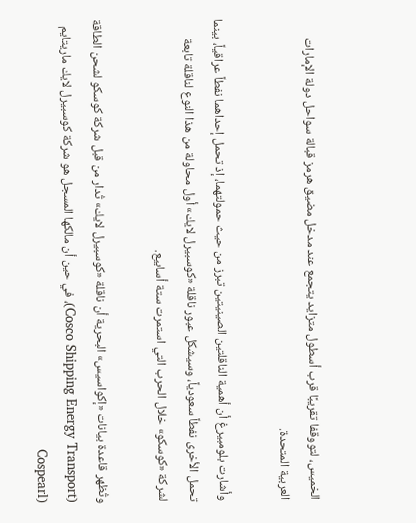الخميس، لتووقفا تقريبًا قرب أسطول متزايد يتجمع عند مدخل مضيق هرمز قبالة سواحل دولة الإمارات العربية المتحدة.

وأشارت بلومبيرغ أن أهمية الناقلتين الصينيتين تبرز من حيث حمولتهما، إذ تحمل إحداهما نفطاً عراقياً، بينما تحمل الأخرى نفطاً سعودياً، وسيشكل عبور ناقلة «كوسبيرل لايك» أول محاولة من هذا النوع لناقلة تابعة لشركة «كوسكو» خلال الحرب التي استمرت ستة أسابيع.

وتُظهر قاعدة بيانات «إكواسيس» البحرية أن ناقلة «كوسبيرل لايك» تُدار من قبل شركة كوسكو لشحن الطاقة (Cosco Shipping Energy Transport)، في حين أن مالكها المسجل هو شركة كوسبيرل لايك ماريتايم (Cospearl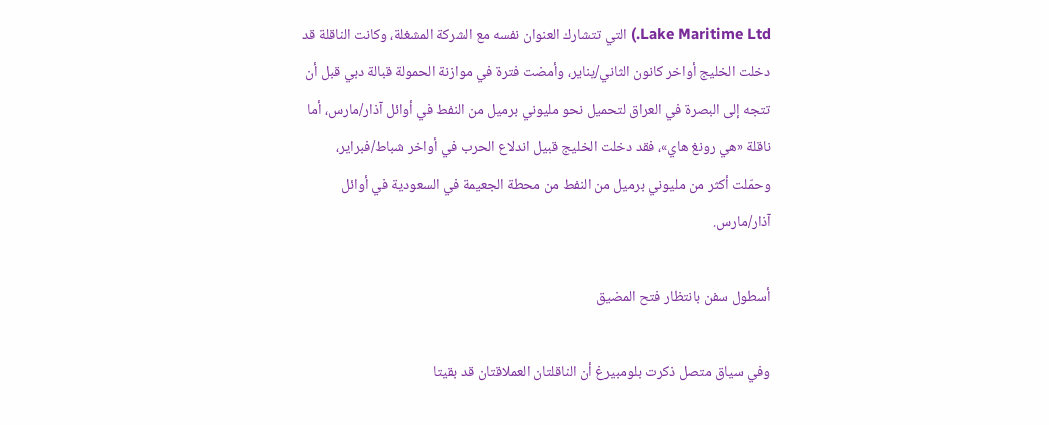Lake Maritime Ltd.) التي تتشارك العنوان نفسه مع الشركة المشغلة، وكانت الناقلة قد دخلت الخليج أواخر كانون الثاني/يناير، وأمضت فترة في موازنة الحمولة قبالة دبي قبل أن تتجه إلى البصرة في العراق لتحميل نحو مليوني برميل من النفط في أوائل آذار/مارس، أما ناقلة «هي رونغ هاي»، فقد دخلت الخليج قبيل اندلاع الحرب في أواخر شباط/فبراير، وحمّلت أكثر من مليوني برميل من النفط من محطة الجعيمة في السعودية في أوائل آذار/مارس.

أسطول سفن بانتظار فتح المضيق

وفي سياق متصل ذكرت بلومبيرغ أن الناقلتان العملاقتان قد بقيتا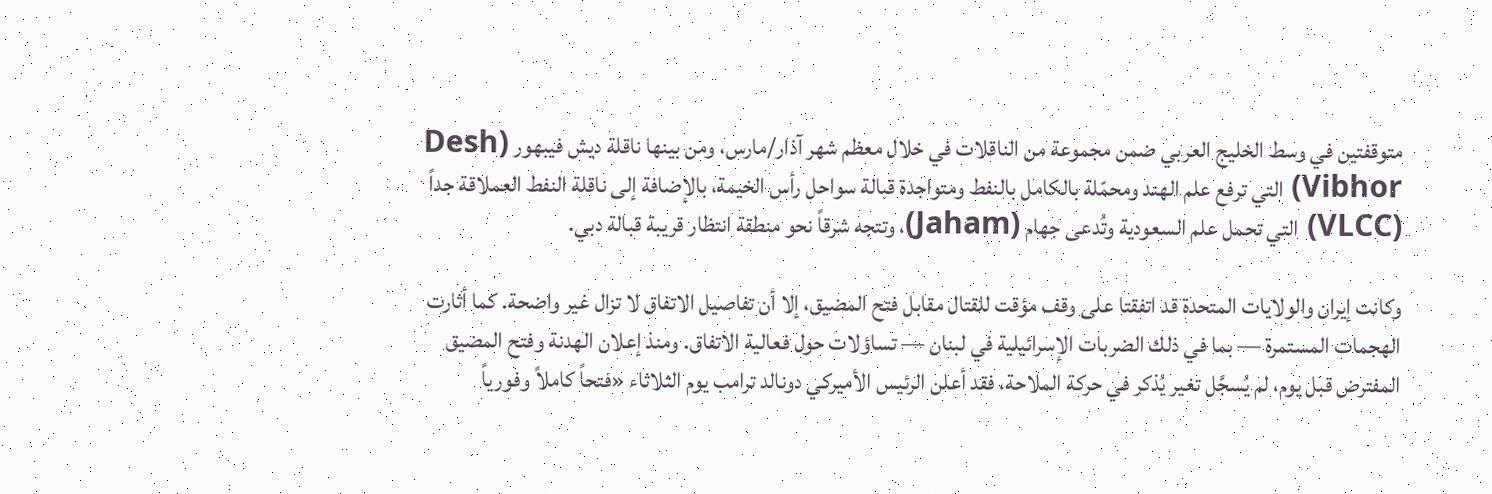متوقفتين في وسط الخليج العربي ضمن مجموعة من الناقلات في خلال معظم شهر آذار/مارس، ومن بينها ناقلة ديش فيبهور (Desh Vibhor) التي ترفع علم الهند ومحمّلة بالكامل بالنفط ومتواجدة قبالة سواحل رأس الخيمة، بالإضافة إلى ناقلة النفط العملاقة جداً (VLCC) التي تحمل علم السعودية وتُدعى جهام (Jaham)، وتتجه شرقاً نحو منطقة انتظار قريبة قبالة دبي.

وكانت إيران والولايات المتحدة قد اتفقتا على وقف مؤقت للقتال مقابل فتح المضيق، إلا أن تفاصيل الاتفاق لا تزال غير واضحة. كما أثارت الهجمات المستمرة — بما في ذلك الضربات الإسرائيلية في لبنان — تساؤلات حول فعالية الاتفاق. ومنذ إعلان الهدنة وفتح المضيق المفترض قبل يوم، لم يُسجَّل تغير يُذكر في حركة الملاحة، فقد أعلن الرئيس الأميركي دونالد ترامب يوم الثلاثاء «فتحاً كاملاً وفورياً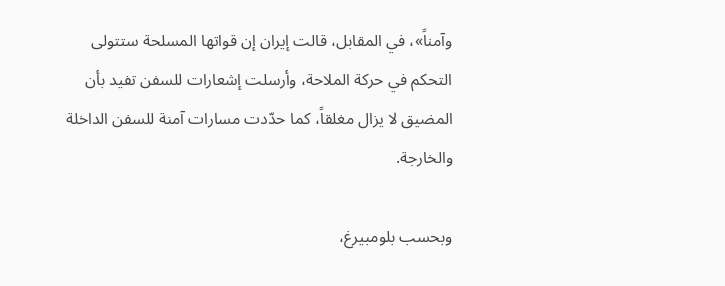وآمناً»، في المقابل، قالت إيران إن قواتها المسلحة ستتولى التحكم في حركة الملاحة، وأرسلت إشعارات للسفن تفيد بأن المضيق لا يزال مغلقاً، كما حدّدت مسارات آمنة للسفن الداخلة والخارجة.

وبحسب بلومبيرغ،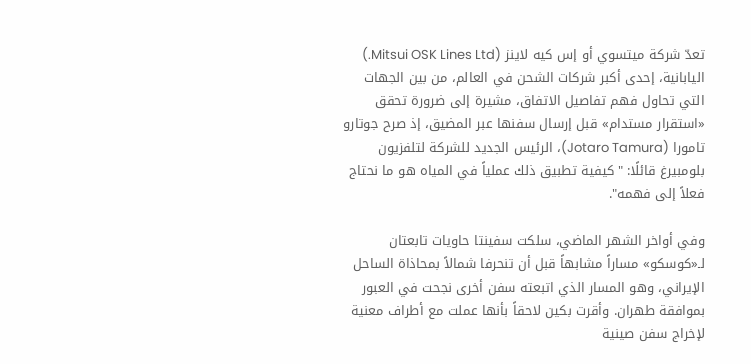تعدّ شركة ميتسوي أو إس كيه لاينز (Mitsui OSK Lines Ltd.) اليابانية، إحدى أكبر شركات الشحن في العالم، من بين الجهات التي تحاول فهم تفاصيل الاتفاق، مشيرة إلى ضرورة تحقق «استقرار مستدام» قبل إرسال سفنها عبر المضيق، إذ صرح جوتارو تامورا (Jotaro Tamura)، الرئيس الجديد للشركة لتلفزيون بلومبيرغ قائلًا: "كيفية تطبيق ذلك عملياً في المياه هو ما نحتاج فعلاً إلى فهمه".

وفي أواخر الشهر الماضي، سلكت سفينتا حاويات تابعتان لـ«كوسكو» مساراً مشابهاً قبل أن تنحرفا شمالاً بمحاذاة الساحل الإيراني، وهو المسار الذي اتبعته سفن أخرى نجحت في العبور بموافقة طهران. وأقرت بكين لاحقاً بأنها عملت مع أطراف معنية لإخراج سفن صينية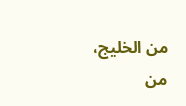من الخليج، من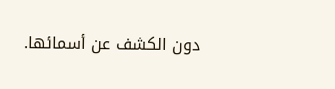دون الكشف عن أسمائها.